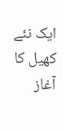ایک نئے کھیل کا آغاز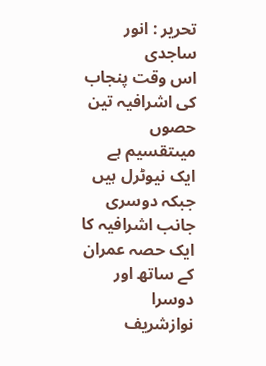تحریر : انور ساجدی
اس وقت پنجاب کی اشرافیہ تین حصوں میںتقسیم ہے ایک نیوٹرل ہیں جبکہ دوسری جانب اشرافیہ کا ایک حصہ عمران کے ساتھ اور دوسرا نوازشریف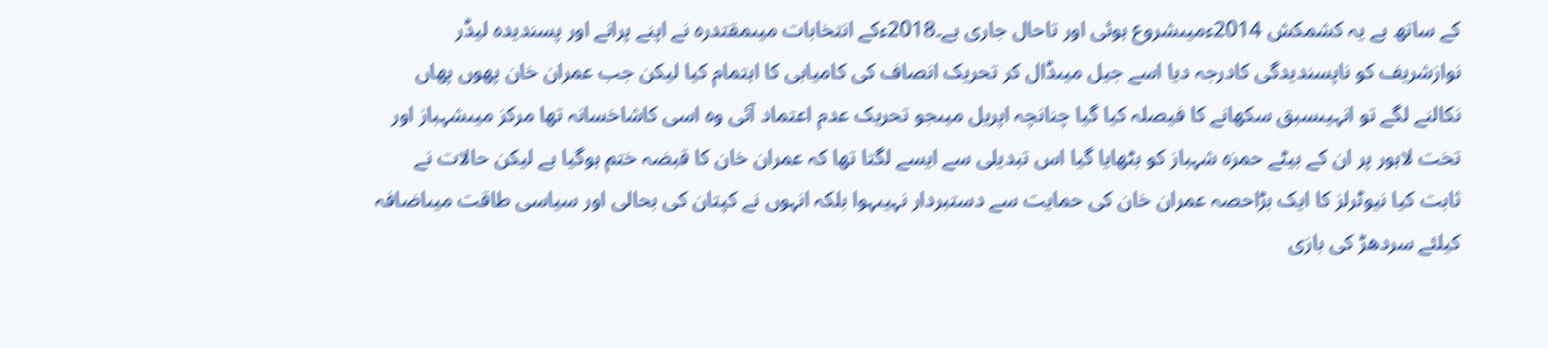کے ساتھ ہے یہ کشمکش 2014ءمیںشروع ہوئی اور تاحال جاری ہے۔2018ءکے انتخابات میںمقتدرہ نے اپنے پرانے اور پسندیدہ لیڈر نوازشریف کو ناپسندیدگی کادرجہ دیا اسے جیل میںڈال کر تحریک انصاف کی کامیابی کا اہتمام کیا لیکن جب عمران خان پھوں پھاں نکالنے لگے تو انہیںسبق سکھانے کا فیصلہ کیا گیا چنانچہ اپریل میںجو تحریک عدم اعتماد آئی وہ اسی کاشاخسانہ تھا مرکز میںشہباز اور تخت لاہور پر ان کے بیٹے حمزہ شہباز کو بٹھایا گیا اس تبدیلی سے ایسے لگتا تھا کہ عمران خان کا قبضہ ختم ہوگیا ہے لیکن حالات نے ثابت کیا نیوٹرلز کا ایک بڑاحصہ عمران خان کی حمایت سے دستبردار نہیںہوا بلکہ انہوں نے کپتان کی بحالی اور سیاسی طاقت میںاضافہ کیلئے سردھڑ کی بازی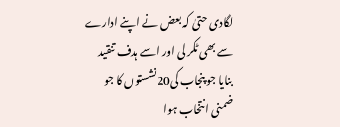لگادی حتیٰ کہ بعض نے اپنے ادارے سے بھی ٹکر لی اور اسے ہدف تنقید بنایا جو پنجاب کی20نشستوں کا جو ضمنی انتخاب ہوا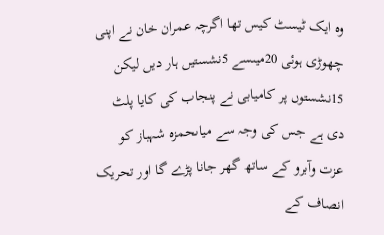وہ ایک ٹیسٹ کیس تھا اگرچہ عمران خان نے اپنی چھوڑی ہوئی 20میںسے 5نشستیں ہار دیں لیکن 15نشستوں پر کامیابی نے پنجاب کی کایا پلٹ دی ہے جس کی وجہ سے میاںحمزہ شہباز کو عزت وآبرو کے ساتھ گھر جانا پڑے گا اور تحریک انصاف کے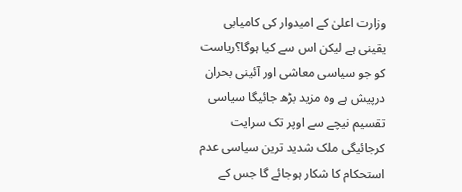وزارت اعلیٰ کے امیدوار کی کامیابی یقینی ہے لیکن اس سے کیا ہوگا؟ریاست کو جو سیاسی معاشی اور آئینی بحران درپیش ہے وہ مزید بڑھ جائیگا سیاسی تقسیم نیچے سے اوپر تک سرایت کرجائیگی ملک شدید ترین سیاسی عدم استحکام کا شکار ہوجائے گا جس کے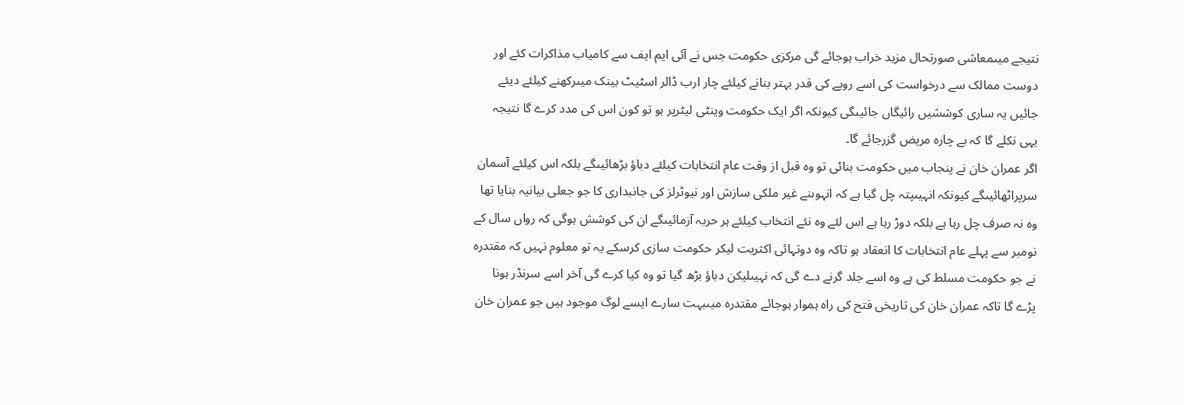نتیجے میںمعاشی صورتحال مزید خراب ہوجائے گی مرکزی حکومت جس نے آئی ایم ایف سے کامیاب مذاکرات کئے اور دوست ممالک سے درخواست کی اسے روپے کی قدر بہتر بنانے کیلئے چار ارب ڈالر اسٹیٹ بینک میںرکھنے کیلئے دیئے جائیں یہ ساری کوششیں رائیگاں جائیںگی کیونکہ اگر ایک حکومت وینٹی لیٹرپر ہو تو کون اس کی مدد کرے گا نتیجہ یہی نکلے گا کہ بے چارہ مریض گزرجائے گا۔
اگر عمران خان نے پنجاب میں حکومت بنائی تو وہ قبل از وقت عام انتخابات کیلئے دباؤ بڑھائیںگے بلکہ اس کیلئے آسمان سرپراٹھائیںگے کیونکہ انہیںپتہ چل گیا ہے کہ انہوںنے غیر ملکی سازش اور نیوٹرلز کی جانبداری کا جو جعلی بیانیہ بنایا تھا وہ نہ صرف چل رہا ہے بلکہ دوڑ رہا ہے اس لئے وہ نئے انتخاب کیلئے ہر حربہ آزمائیںگے ان کی کوشش ہوگی کہ رواں سال کے نومبر سے پہلے عام انتخابات کا انعقاد ہو تاکہ وہ دوتہائی اکثریت لیکر حکومت سازی کرسکے یہ تو معلوم نہیں کہ مقتدرہ نے جو حکومت مسلط کی ہے وہ اسے جلد گرنے دے گی کہ نہیںلیکن دباؤ بڑھ گیا تو وہ کیا کرے گی آخر اسے سرنڈر ہونا پڑے گا تاکہ عمران خان کی تاریخی فتح کی راہ ہموار ہوجائے مقتدرہ میںبہت سارے ایسے لوگ موجود ہیں جو عمران خان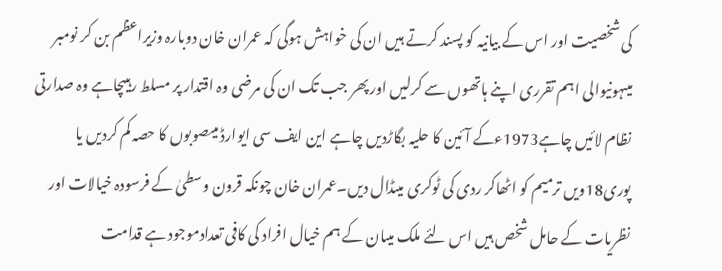کی شخصیت اور اس کے بیانیہ کو پسند کرتے ہیں ان کی خواہش ہوگی کہ عمران خان دوبارہ وزیراعظم بن کر نومبر میںہونیوالی اہم تقرری اپنے ہاتھوں سے کرلیں اور پھر جب تک ان کی مرضی وہ اقتدار پر مسلط رہیںچاہے وہ صدارتی نظام لائیں چاہے1973ءکے آئین کا حلیہ بگاڑدیں چاہے این ایف سی ایوارڈ میںصوبوں کا حصہ کم کردیں یا پوری18ویں ترمیم کو اٹھاکر ردی کی ٹوکری میںڈال دیں۔عمران خان چونکہ قرون وسطیٰ کے فرسودہ خیالات اور نظریات کے حامل شخص ہیں اس لئے ملک میںان کے ہم خیال افراد کی کافی تعدادموجود ہے قدامت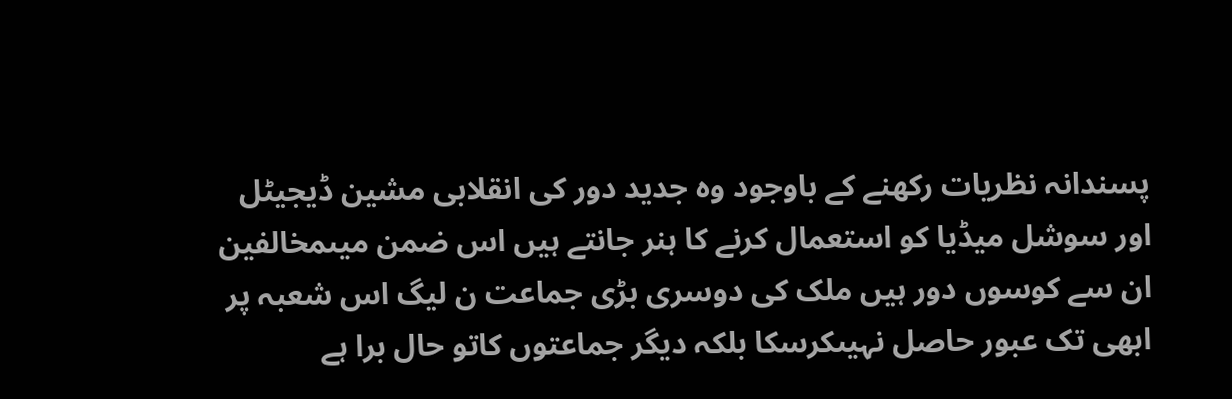پسندانہ نظریات رکھنے کے باوجود وہ جدید دور کی انقلابی مشین ڈیجیٹل اور سوشل میڈیا کو استعمال کرنے کا ہنر جانتے ہیں اس ضمن میںمخالفین ان سے کوسوں دور ہیں ملک کی دوسری بڑی جماعت ن لیگ اس شعبہ پر ابھی تک عبور حاصل نہیںکرسکا بلکہ دیگر جماعتوں کاتو حال برا ہے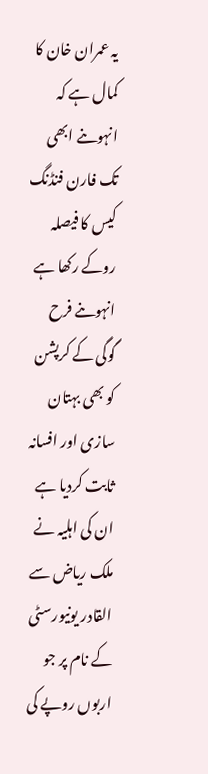یہ عمران خان کا کمال ہے کہ انہوںنے ابھی تک فارن فنڈنگ کیس کا فیصلہ روکے رکھا ہے انہوںنے فرح گوگی کے کرپشن کو بھی بہتان سازی اور افسانہ ثابت کردیا ہے ان کی اہلیہ نے ملک ریاض سے القادر یونیورسٹی کے نام پر جو اربوں روپے کی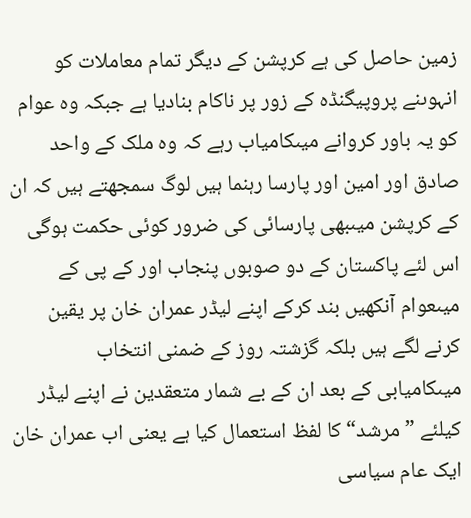زمین حاصل کی ہے کرپشن کے دیگر تمام معاملات کو انہوںنے پروپیگنڈہ کے زور پر ناکام بنادیا ہے جبکہ وہ عوام کو یہ باور کروانے میںکامیاب رہے کہ وہ ملک کے واحد صادق اور امین اور پارسا رہنما ہیں لوگ سمجھتے ہیں کہ ان کے کرپشن میںبھی پارسائی کی ضرور کوئی حکمت ہوگی اس لئے پاکستان کے دو صوبوں پنجاب اور کے پی کے میںعوام آنکھیں بند کرکے اپنے لیڈر عمران خان پر یقین کرنے لگے ہیں بلکہ گزشتہ روز کے ضمنی انتخاب میںکامیابی کے بعد ان کے بے شمار متعقدین نے اپنے لیڈر کیلئے ”مرشد“ کا لفظ استعمال کیا ہے یعنی اب عمران خان ایک عام سیاسی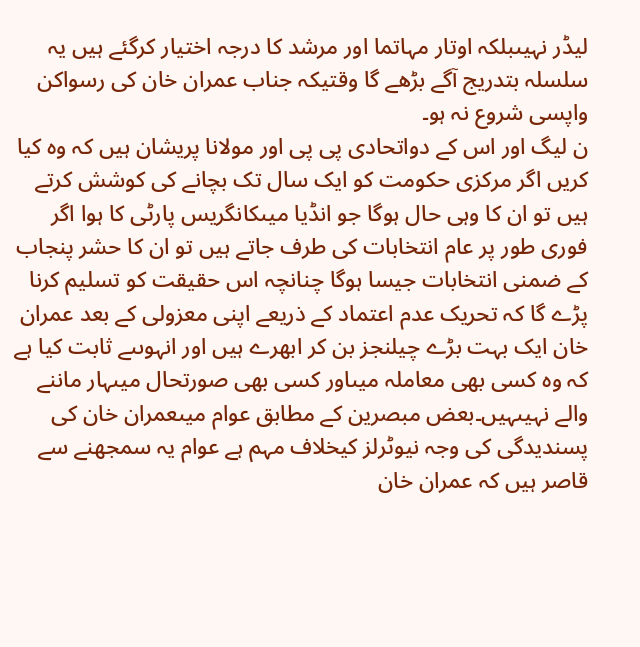لیڈر نہیںبلکہ اوتار مہاتما اور مرشد کا درجہ اختیار کرگئے ہیں یہ سلسلہ بتدریج آگے بڑھے گا وقتیکہ جناب عمران خان کی رسواکن واپسی شروع نہ ہو۔
ن لیگ اور اس کے دواتحادی پی پی اور مولانا پریشان ہیں کہ وہ کیا کریں اگر مرکزی حکومت کو ایک سال تک بچانے کی کوشش کرتے ہیں تو ان کا وہی حال ہوگا جو انڈیا میںکانگریس پارٹی کا ہوا اگر فوری طور پر عام انتخابات کی طرف جاتے ہیں تو ان کا حشر پنجاب کے ضمنی انتخابات جیسا ہوگا چنانچہ اس حقیقت کو تسلیم کرنا پڑے گا کہ تحریک عدم اعتماد کے ذریعے اپنی معزولی کے بعد عمران خان ایک بہت بڑے چیلنجز بن کر ابھرے ہیں اور انہوںںے ثابت کیا ہے کہ وہ کسی بھی معاملہ میںاور کسی بھی صورتحال میںہار ماننے والے نہیںہیں۔بعض مبصرین کے مطابق عوام میںعمران خان کی پسندیدگی کی وجہ نیوٹرلز کیخلاف مہم ہے عوام یہ سمجھنے سے قاصر ہیں کہ عمران خان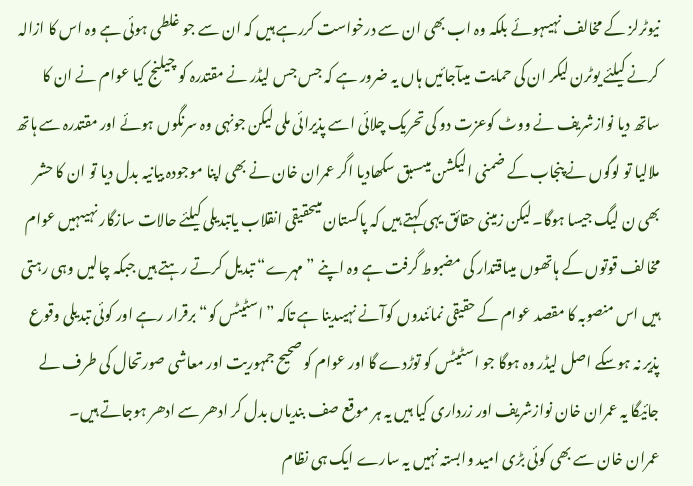نیوٹرلز کے مخالف نہیںہوئے بلکہ وہ اب بھی ان سے درخواست کررہے ہیں کہ ان سے جو غلطی ہوئی ہے وہ اس کا ازالہ کرنے کیلئے یوٹرن لیکر ان کی حمایت میںآجائیں ہاں یہ ضرور ہے کہ جس جس لیڈر نے مقتدرہ کو چیلنج کیا عوام نے ان کا ساتھ دیا نوازشریف نے ووٹ کوعزت دو کی تحریک چلائی اسے پذیرائی ملی لیکن جونہی وہ سرنگوں ہوئے اور مقتدرہ سے ہاتھ ملالیا تو لوگوں نے پنجاب کے ضمنی الیکشن میںسبق سکھادیا اگر عمران خان نے بھی اپنا موجودہ بیانیہ بدل دیا تو ان کا حشر بھی ن لیگ جیسا ہوگا۔لیکن زمینی حقائق یہی کہتے ہیں کہ پاکستان میںحقیقی انقلاب یاتبدیلی کیلئے حالات سازگار نہیںہیں عوام مخالف قوتوں کے ہاتھوں میںاقتدار کی مضبوط گرفت ہے وہ اپنے ”مہرے“ تبدیل کرتے رہتے ہیں جبکہ چالیں وہی رہتی ہیں اس منصوبہ کا مقصد عوام کے حقیقی نمائندوں کوآنے نہیںدینا ہے تاکہ ”اسٹیٹس کو“ برقرار رہے اور کوئی تبدیلی وقوع پذیر نہ ہوسکے اصل لیڈر وہ ہوگا جو اسٹیٹس کو توڑدے گا اور عوام کو صحیح جمہوریت اور معاشی صورتحال کی طرف لے جائیگا یہ عمران خان نوازشریف اور زرداری کیا ہیں یہ ہر موقع صف بندیاں بدل کر ادھر سے ادھر ہوجاتے ہیں۔
عمران خان سے بھی کوئی بڑی امید وابستہ نہیں یہ سارے ایک ہی نظام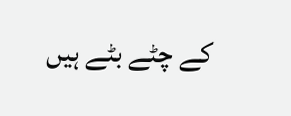کے چٹے بٹے ہیں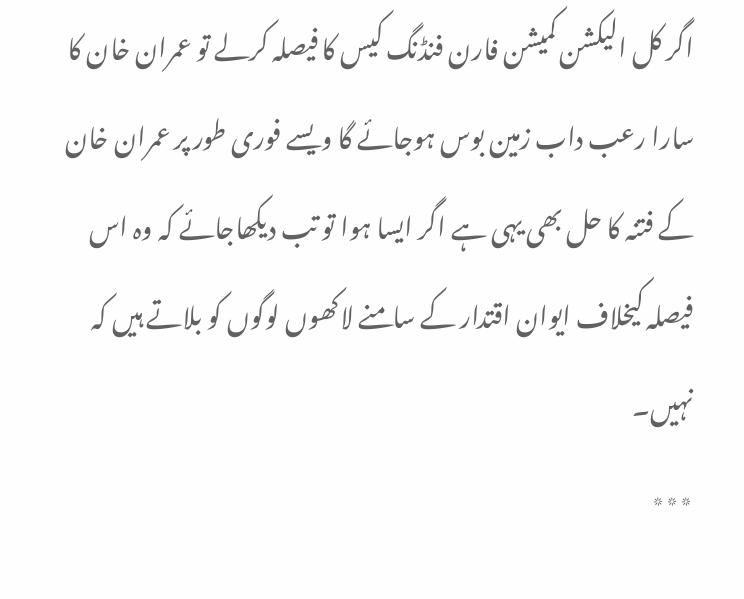اگر کل الیکشن کمیشن فارن فنڈنگ کیس کا فیصلہ کرلے تو عمران خان کا سارا رعب داب زمین بوس ہوجائے گا ویسے فوری طور پر عمران خان کے فتنہ کا حل بھی یہی ہے اگر ایسا ہوا تو تب دیکھاجائے کہ وہ اس فیصلہ کیخلاف ایوان اقتدار کے سامنے لاکھوں لوگوں کو بلاتے ہیں کہ نہیں۔
٭٭٭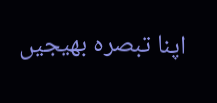اپنا تبصرہ بھیجیں